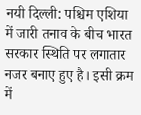नयी दिल्ली: पश्चिम एशिया में जारी तनाव के बीच भारत सरकार स्थिति पर लगातार नजर बनाए हुए है। इसी क्रम में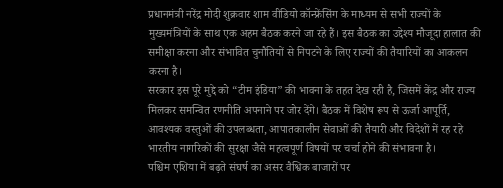प्रधानमंत्री नरेंद्र मोदी शुक्रवार शाम वीडियो कॉन्फ्रेंसिंग के माध्यम से सभी राज्यों के मुख्यमंत्रियों के साथ एक अहम बैठक करने जा रहे हैं। इस बैठक का उद्देश्य मौजूदा हालात की समीक्षा करना और संभावित चुनौतियों से निपटने के लिए राज्यों की तैयारियों का आकलन करना है।
सरकार इस पूरे मुद्दे को “टीम इंडिया” की भावना के तहत देख रही है, जिसमें केंद्र और राज्य मिलकर समन्वित रणनीति अपनाने पर जोर देंगे। बैठक में विशेष रूप से ऊर्जा आपूर्ति, आवश्यक वस्तुओं की उपलब्धता, आपातकालीन सेवाओं की तैयारी और विदेशों में रह रहे भारतीय नागरिकों की सुरक्षा जैसे महत्वपूर्ण विषयों पर चर्चा होने की संभावना है।
पश्चिम एशिया में बढ़ते संघर्ष का असर वैश्विक बाजारों पर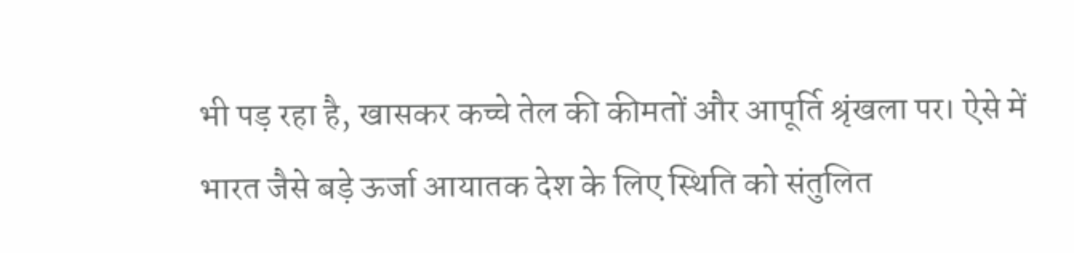भी पड़ रहा है, खासकर कच्चे तेल की कीमतों और आपूर्ति श्रृंखला पर। ऐसे में भारत जैसे बड़े ऊर्जा आयातक देश के लिए स्थिति को संतुलित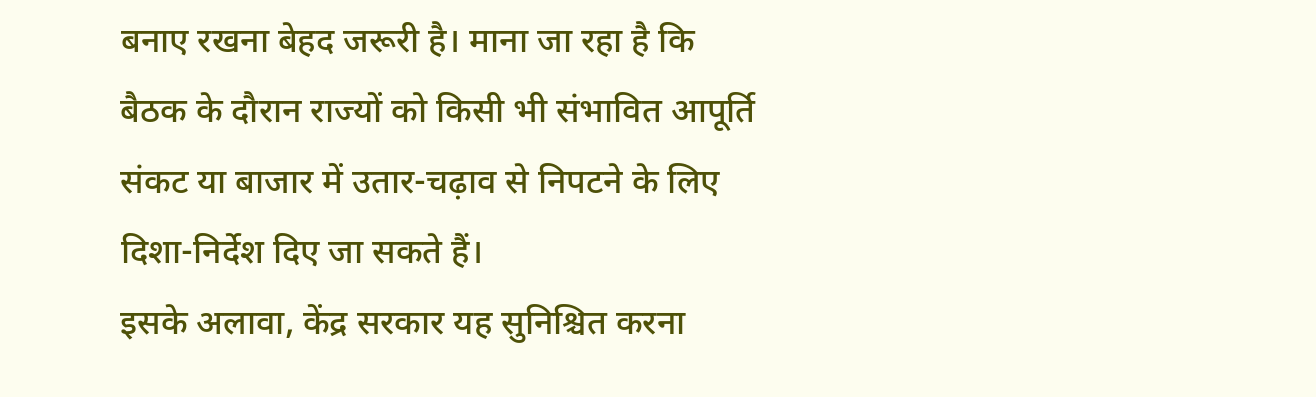बनाए रखना बेहद जरूरी है। माना जा रहा है कि बैठक के दौरान राज्यों को किसी भी संभावित आपूर्ति संकट या बाजार में उतार-चढ़ाव से निपटने के लिए दिशा-निर्देश दिए जा सकते हैं।
इसके अलावा, केंद्र सरकार यह सुनिश्चित करना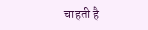चाहती है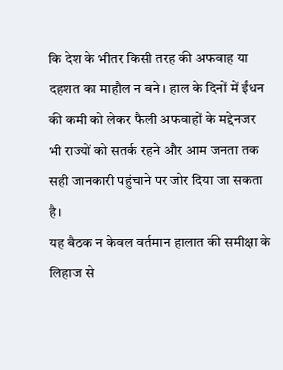कि देश के भीतर किसी तरह की अफवाह या दहशत का माहौल न बने। हाल के दिनों में ईंधन की कमी को लेकर फैली अफवाहों के मद्देनजर भी राज्यों को सतर्क रहने और आम जनता तक सही जानकारी पहुंचाने पर जोर दिया जा सकता है।
यह बैठक न केवल वर्तमान हालात की समीक्षा के लिहाज से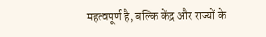महत्वपूर्ण है, बल्कि केंद्र और राज्यों के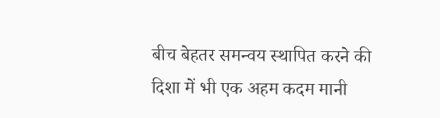बीच बेहतर समन्वय स्थापित करने की दिशा में भी एक अहम कदम मानी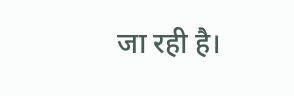जा रही है।